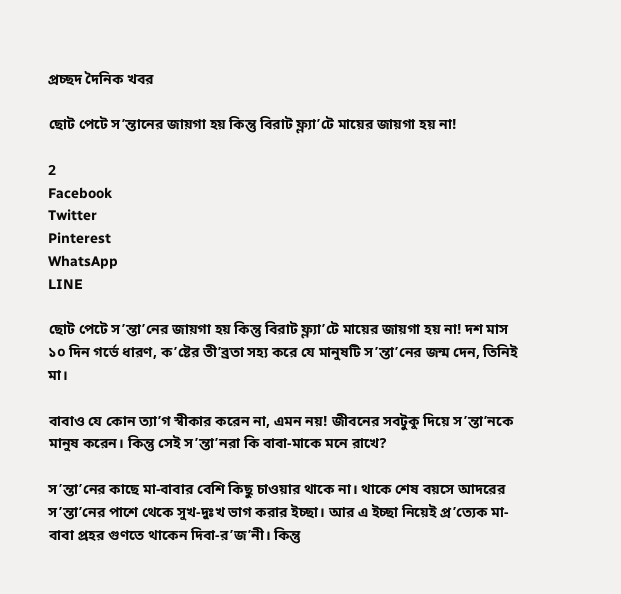প্রচ্ছদ দৈনিক খবর

ছোট পেটে স’ন্তানের জায়গা হয় কিন্তু বিরাট ফ্ল্যা’টে মায়ের জায়গা হয় না!

2
Facebook
Twitter
Pinterest
WhatsApp
LINE

ছোট পেটে স’ন্তা’নের জায়গা হয় কিন্তু বিরাট ফ্ল্যা’টে মায়ের জায়গা হয় না! দশ মাস ১০ দিন গর্ভে ধারণ, ক’ষ্টের তী’ব্রতা সহ্য করে যে মানুষটি স’ন্তা’নের জন্ম দেন, তিনিই মা।

বাবাও যে কোন ত্যা’গ স্বীকার করেন না, এমন নয়! জীবনের সবটুকু দিয়ে স’ন্তা’নকে মানুষ করেন। কিন্তু সেই স’ন্তা’নরা কি বাবা-মাকে মনে রাখে?

স’ন্তা’নের কাছে মা-বাবার বেশি কিছু চাওয়ার থাকে না। থাকে শেষ বয়সে আদরের স’ন্তা’নের পাশে থেকে সুখ-দুঃখ ভাগ করার ইচ্ছা। আর এ ইচ্ছা নিয়েই প্র’ত্যেক মা-বাবা প্রহর গুণতে থাকেন দিবা-র’জ’নী। কিন্তু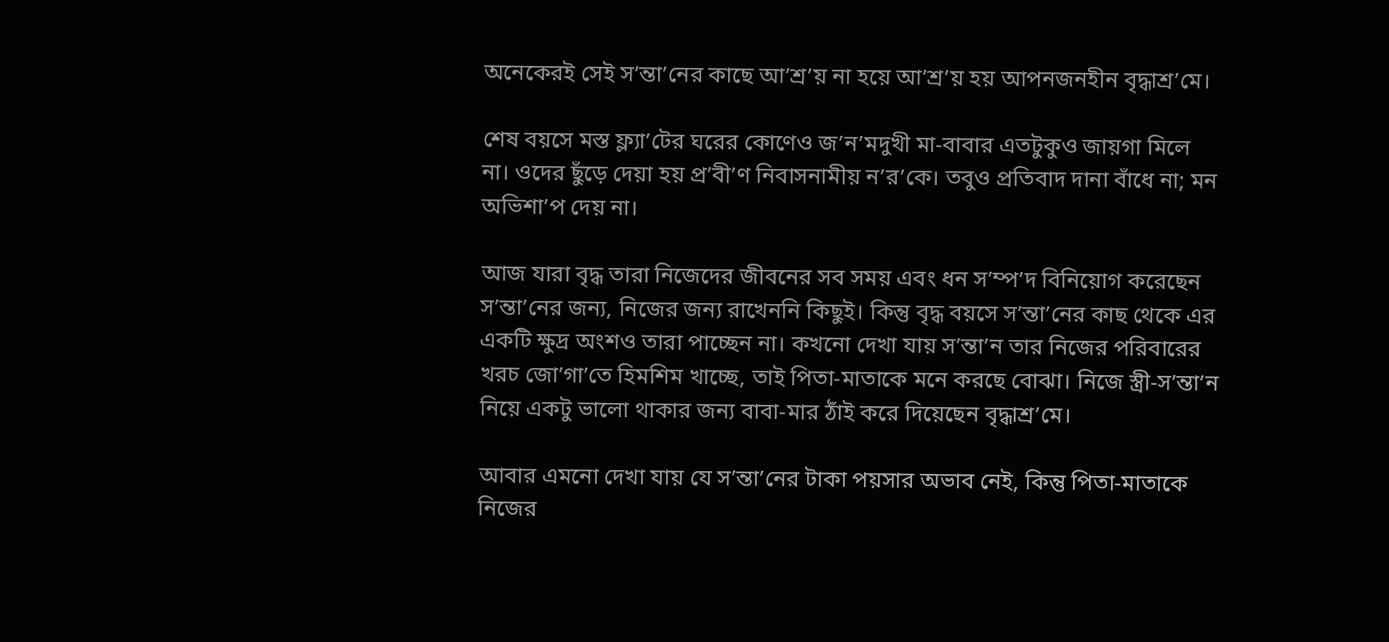অনেকেরই সেই স’ন্তা’নের কাছে আ’শ্র’য় না হয়ে আ’শ্র’য় হয় আপনজনহীন বৃদ্ধাশ্র’মে।

শেষ বয়সে মস্ত ফ্ল্যা’টের ঘরের কোণেও জ’ন’মদুখী মা-বাবার এতটুকুও জায়গা মিলে না। ওদের ছুঁড়ে দেয়া হয় প্র’বী’ণ নিবাসনামীয় ন’র’কে। তবুও প্রতিবাদ দানা বাঁধে না; মন অভিশা’প দেয় না।

আজ যারা বৃদ্ধ তারা নিজেদের জীবনের সব সময় এবং ধন স’ম্প’দ বিনিয়োগ করেছেন স’ন্তা’নের জন্য, নিজের জন্য রাখেননি কিছুই। কিন্তু বৃদ্ধ বয়সে স’ন্তা’নের কাছ থেকে এর একটি ক্ষুদ্র অংশও তারা পাচ্ছেন না। কখনো দেখা যায় স’ন্তা’ন তার নিজের পরিবারের খরচ জো’গা’তে হিমশিম খাচ্ছে, তাই পিতা-মাতাকে মনে করছে বোঝা। নিজে স্ত্রী-স’ন্তা’ন নিয়ে একটু ভালো থাকার জন্য বাবা-মার ঠাঁই করে দিয়েছেন বৃদ্ধাশ্র’মে।

আবার এমনো দেখা যায় যে স’ন্তা’নের টাকা পয়সার অভাব নেই, কিন্তু পিতা-মাতাকে নিজের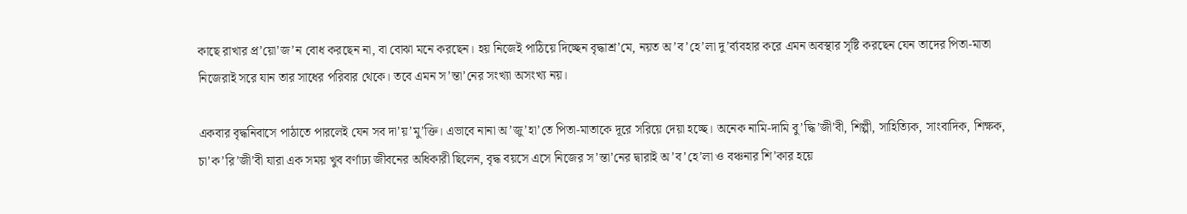কাছে রাখার প্র’য়ো’জ’ন বোধ করছেন না, বা বোঝা মনে করছেন। হয় নিজেই পাঠিয়ে দিচ্ছেন বৃদ্ধাশ্র’মে, নয়ত অ’ব’হে’লা দু’র্ব্যবহার করে এমন অবস্থার সৃষ্টি করছেন যেন তাদের পিতা-মাতা নিজেরাই সরে যান তার সাধের পরিবার থেকে। তবে এমন স’ন্তা’নের সংখ্যা অসংখ্য নয়।

একবার বৃদ্ধনিবাসে পাঠাতে পারলেই যেন সব দা’য়’মু’ক্তি। এভাবে নানা অ’জু’হা’তে পিতা-মাতাকে দূরে সরিয়ে দেয়া হচ্ছে। অনেক নামি-দামি বু’দ্ধি’জী’বী, শিল্পী, সাহিত্যিক, সাংবাদিক, শিক্ষক, চা’ক’রি’জী’বী যারা এক সময় খুব বর্ণাঢ্য জীবনের অধিকারী ছিলেন, বৃদ্ধ বয়সে এসে নিজের স’ন্তা’নের দ্বারাই অ’ব’হে’লা ও বঞ্চনার শি’কার হয়ে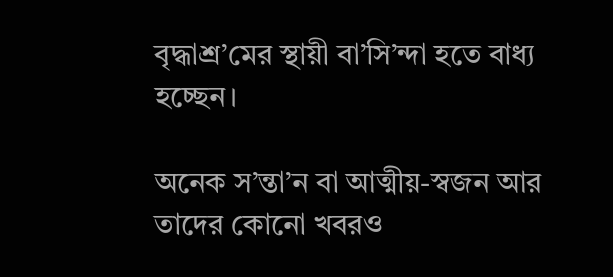বৃদ্ধাশ্র’মের স্থায়ী বা’সি’ন্দা হতে বাধ্য হচ্ছেন।

অনেক স’ন্তা’ন বা আত্মীয়-স্বজন আর তাদের কোনো খবরও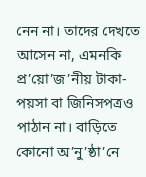নেন না। তাদের দেখতে আসেন না, এমনকি প্র’য়ো’জ’নীয় টাকা-পয়সা বা জিনিসপত্রও পাঠান না। বাড়িতে কোনো অ’নু’ষ্ঠা’নে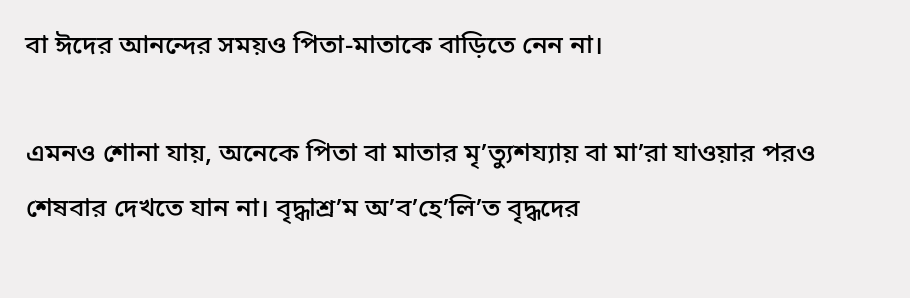বা ঈদের আনন্দের সময়ও পিতা-মাতাকে বাড়িতে নেন না।

এমনও শোনা যায়, অনেকে পিতা বা মাতার মৃ’ত্যুশয্যায় বা মা’রা যাওয়ার পরও শেষবার দেখতে যান না। বৃদ্ধাশ্র’ম অ’ব’হে’লি’ত বৃদ্ধদের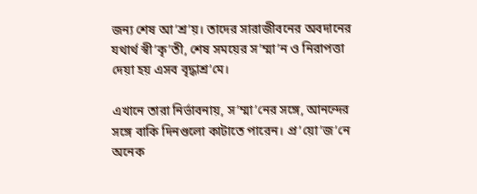জন্য শেষ আ’শ্র’য়। তাদের সারাজীবনের অবদানের যথার্থ স্বী’কৃ’তী, শেষ সময়ের স’ম্মা’ন ও নিরাপত্তা দেয়া হয় এসব বৃদ্ধাশ্র’মে।

এখানে তারা নির্ভাবনায়, স’ম্মা’নের সঙ্গে, আনন্দের সঙ্গে বাকি দিনগুলো কাটাতে পারেন। প্র’য়ো’জ’নে অনেক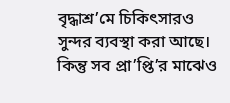বৃদ্ধাশ্র’মে চিকিৎসারও সুন্দর ব্যবস্থা করা আছে। কিন্তু সব প্রা’প্তি’র মাঝেও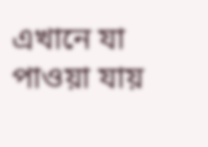এখানে যা পাওয়া যায়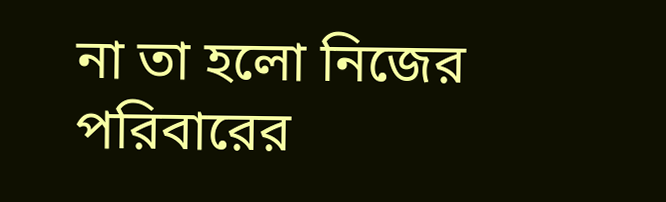না তা হলো নিজের পরিবারের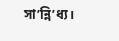সা’ন্নি’ধ্য।